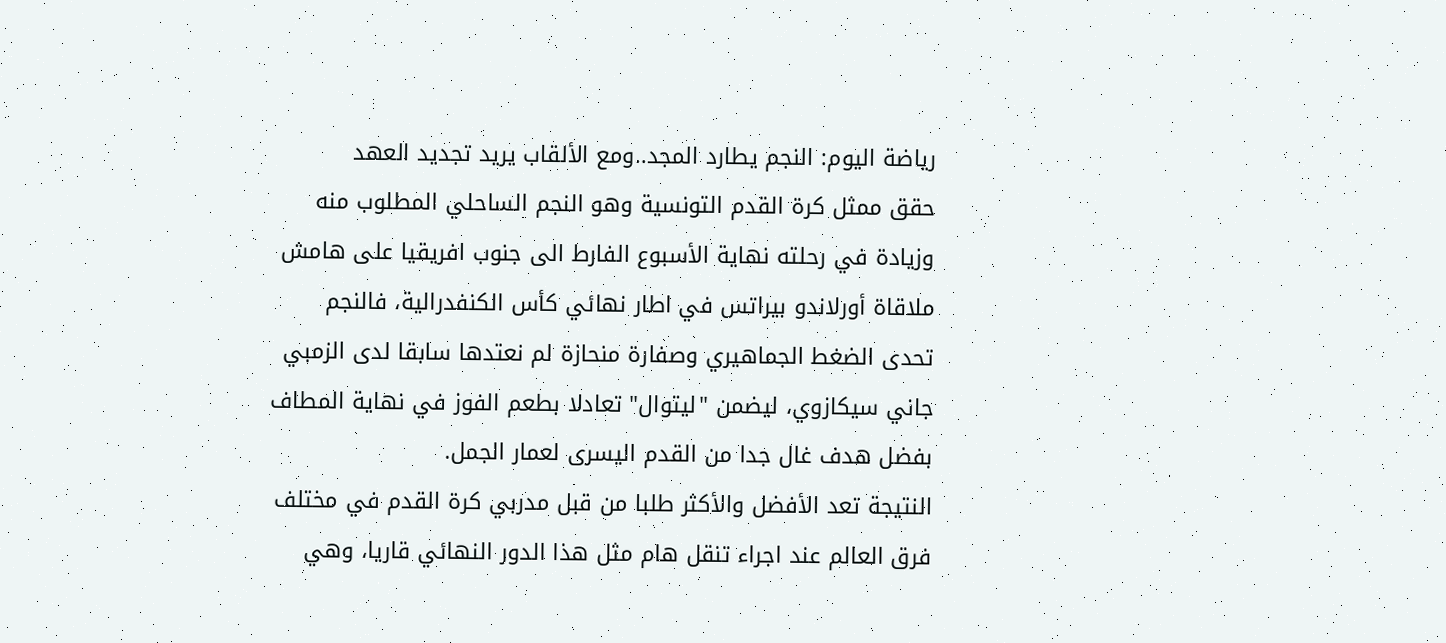رياضة اليوم: النجم يطارد المجد..ومع الألقاب يريد تجديد العهد
حقق ممثل كرة القدم التونسية وهو النجم الساحلي المطلوب منه وزيادة في رحلته نهاية الأسبوع الفارط الى جنوب افريقيا على هامش ملاقاة أورلاندو بيراتس في اطار نهائي كأس الكنفدرالية، فالنجم تحدى الضغط الجماهيري وصفارة منحازة لم نعتدها سابقا لدى الزمبي جاني سيكازوي، ليضمن "ليتوال" تعادلا بطعم الفوز في نهاية المطاف بفضل هدف غال جدا من القدم اليسرى لعمار الجمل.
النتيجة تعد الأفضل والأكثر طلبا من قبل مدربي كرة القدم في مختلف فرق العالم عند اجراء تنقل هام مثل هذا الدور النهائي قاريا، وهي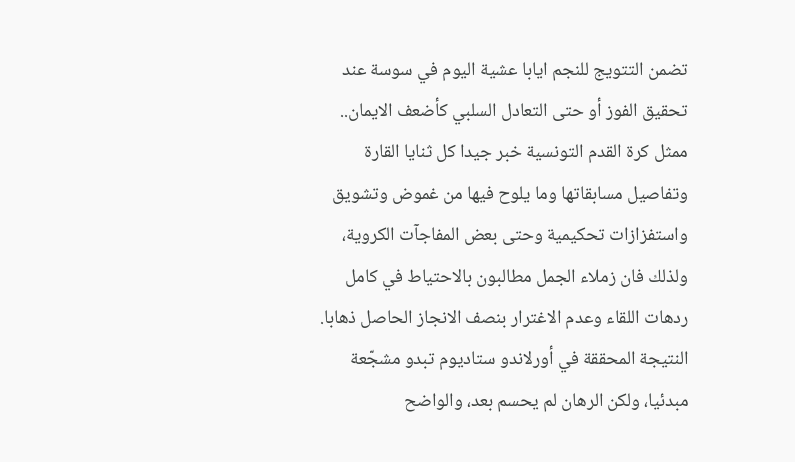تضمن التتويج للنجم ايابا عشية اليوم في سوسة عند تحقيق الفوز أو حتى التعادل السلبي كأضعف الايمان..
ممثل كرة القدم التونسية خبر جيدا كل ثنايا القارة وتفاصيل مسابقاتها وما يلوح فيها من غموض وتشويق واستفزازات تحكيمية وحتى بعض المفاجآت الكروية، ولذلك فان زملاء الجمل مطالبون بالاحتياط في كامل ردهات اللقاء وعدم الاغترار بنصف الانجاز الحاصل ذهابا.
النتيجة المحققة في أورلاندو ستاديوم تبدو مشجّعة مبدئيا، ولكن الرهان لم يحسم بعد، والواضح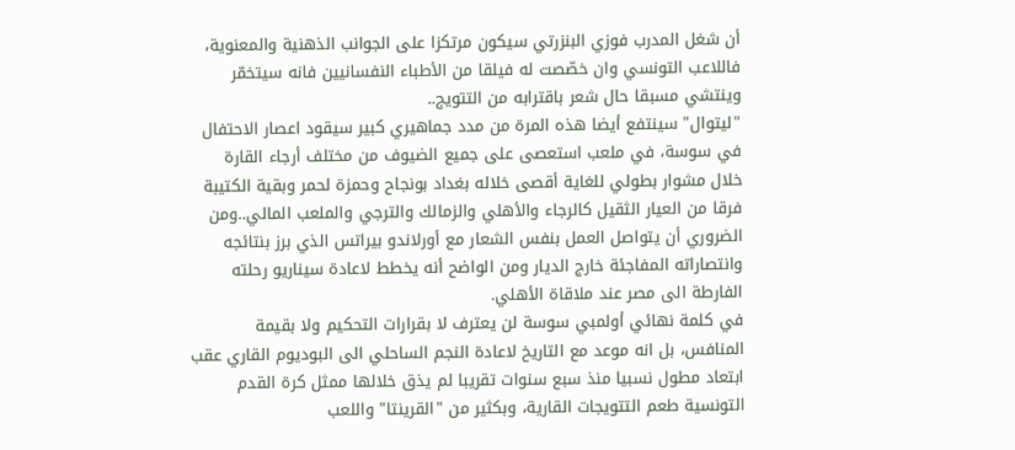أن شغل المدرب فوزي البنزرتي سيكون مرتكزا على الجوانب الذهنية والمعنوية، فاللاعب التونسي وان خصّصت له فيلقا من الأطباء النفسانيين فانه سيتخمّر وينتشي مسبقا حال شعر باقترابه من التتويج..
"ليتوال" سينتفع أيضا هذه المرة من مدد جماهيري كبير سيقود اعصار الاحتفال في سوسة، في ملعب استعصى على جميع الضيوف من مختلف أرجاء القارة خلال مشوار بطولي للغاية أقصى خلاله بغداد بونجاح وحمزة لحمر وبقية الكتيبة فرقا من العيار الثقيل كالرجاء والأهلي والزمالك والترجي والملعب المالي..ومن الضروري أن يتواصل العمل بنفس الشعار مع أورلاندو بيراتس الذي برز بنتائجه وانتصاراته المفاجئة خارج الديار ومن الواضح أنه يخطط لاعادة سيناريو رحلته الفارطة الى مصر عند ملاقاة الأهلي.
في كلمة نهائي أولمبي سوسة لن يعترف لا بقرارات التحكيم ولا بقيمة المنافس، بل انه موعد مع التاريخ لاعادة النجم الساحلي الى البوديوم القاري عقب ابتعاد مطول نسبيا منذ سبع سنوات تقريبا لم يذق خلالها ممثل كرة القدم التونسية طعم التتويجات القارية، وبكثير من "القرينتا" واللعب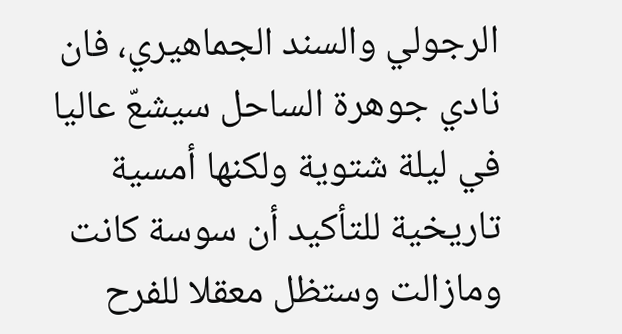الرجولي والسند الجماهيري، فان نادي جوهرة الساحل سيشعّ عاليا في ليلة شتوية ولكنها أمسية تاريخية للتأكيد أن سوسة كانت ومازالت وستظل معقلا للفرح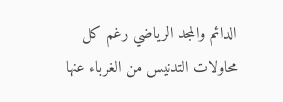الدائم والمجد الرياضي رغم كل محاولات التدنيس من الغرباء عنها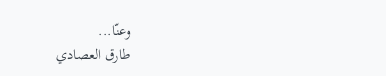وعنّا...
طارق العصادي